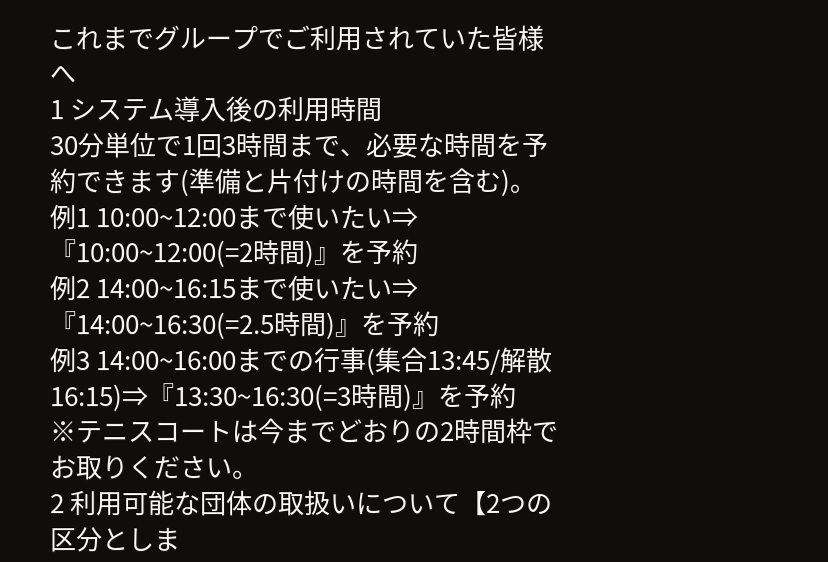これまでグループでご利用されていた皆様へ
1 システム導入後の利用時間
30分単位で1回3時間まで、必要な時間を予約できます(準備と片付けの時間を含む)。
例1 10:00~12:00まで使いたい⇒『10:00~12:00(=2時間)』を予約
例2 14:00~16:15まで使いたい⇒『14:00~16:30(=2.5時間)』を予約
例3 14:00~16:00までの行事(集合13:45/解散16:15)⇒『13:30~16:30(=3時間)』を予約
※テニスコートは今までどおりの2時間枠でお取りください。
2 利用可能な団体の取扱いについて【2つの区分としま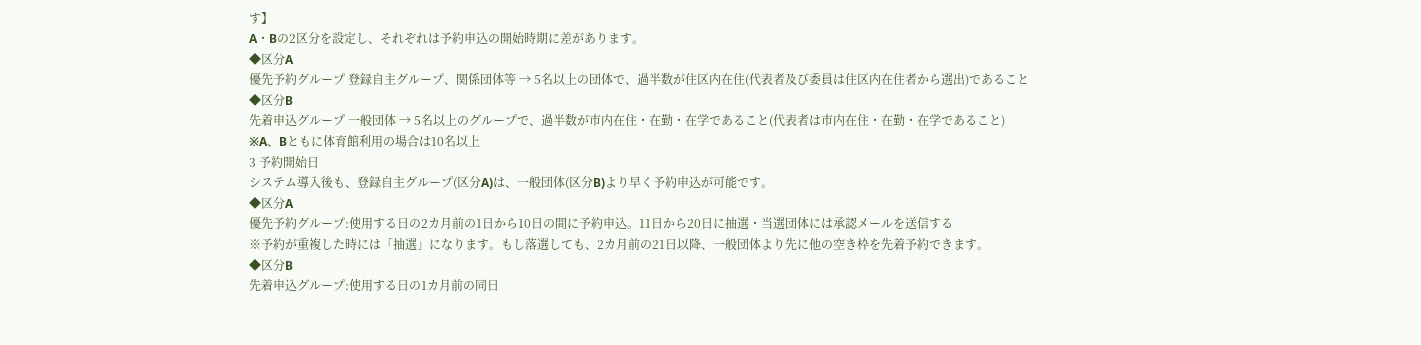す】
A・Bの2区分を設定し、それぞれは予約申込の開始時期に差があります。
◆区分A
優先予約グループ 登録自主グループ、関係団体等 → 5名以上の団体で、過半数が住区内在住(代表者及び委員は住区内在住者から選出)であること
◆区分B
先着申込グループ 一般団体 → 5名以上のグループで、過半数が市内在住・在勤・在学であること(代表者は市内在住・在勤・在学であること)
※A、Bともに体育館利用の場合は10名以上
3 予約開始日
システム導入後も、登録自主グループ(区分A)は、一般団体(区分B)より早く予約申込が可能です。
◆区分A
優先予約グループ:使用する日の2カ月前の1日から10日の間に予約申込。11日から20日に抽選・当選団体には承認メールを送信する
※予約が重複した時には「抽選」になります。もし落選しても、2カ月前の21日以降、一般団体より先に他の空き枠を先着予約できます。
◆区分B
先着申込グループ:使用する日の1カ月前の同日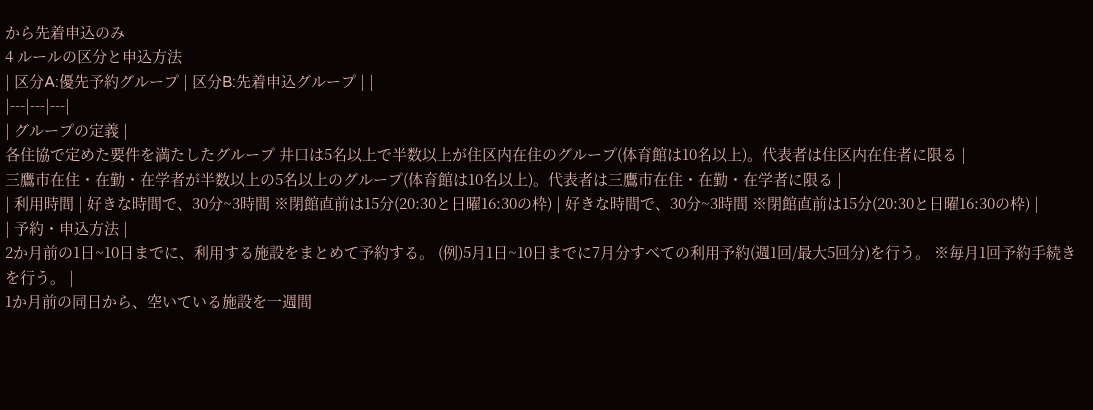から先着申込のみ
4 ルールの区分と申込方法
| 区分A:優先予約グループ | 区分B:先着申込グループ | |
|---|---|---|
| グループの定義 |
各住協で定めた要件を満たしたグループ 井口は5名以上で半数以上が住区内在住のグループ(体育館は10名以上)。代表者は住区内在住者に限る |
三鷹市在住・在勤・在学者が半数以上の5名以上のグループ(体育館は10名以上)。代表者は三鷹市在住・在勤・在学者に限る |
| 利用時間 | 好きな時間で、30分~3時間 ※閉館直前は15分(20:30と日曜16:30の枠) | 好きな時間で、30分~3時間 ※閉館直前は15分(20:30と日曜16:30の枠) |
| 予約・申込方法 |
2か月前の1日~10日までに、利用する施設をまとめて予約する。 (例)5月1日~10日までに7月分すべての利用予約(週1回/最大5回分)を行う。 ※毎月1回予約手続きを行う。 |
1か月前の同日から、空いている施設を一週間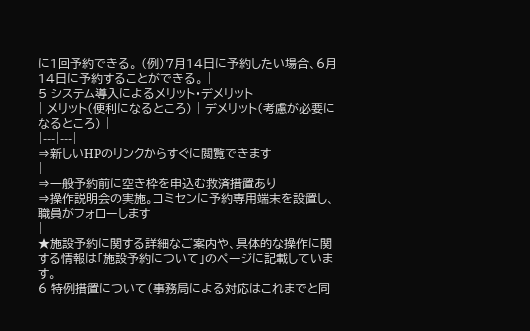に1回予約できる。 (例)7月14日に予約したい場合、6月14日に予約することができる。 |
5 システム導入によるメリット・デメリット
| メリット(便利になるところ) | デメリット(考慮が必要になるところ) |
|---|---|
⇒新しいHPのリンクからすぐに閲覧できます
|
⇒一般予約前に空き枠を申込む救済措置あり
⇒操作説明会の実施。コミセンに予約専用端末を設置し、職員がフォローします
|
★施設予約に関する詳細なご案内や、具体的な操作に関する情報は「施設予約について」のページに記載しています。
6 特例措置について(事務局による対応はこれまでと同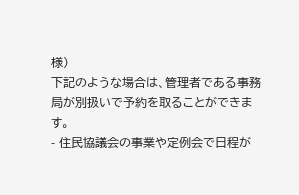様)
下記のような場合は、管理者である事務局が別扱いで予約を取ることができます。
- 住民協議会の事業や定例会で日程が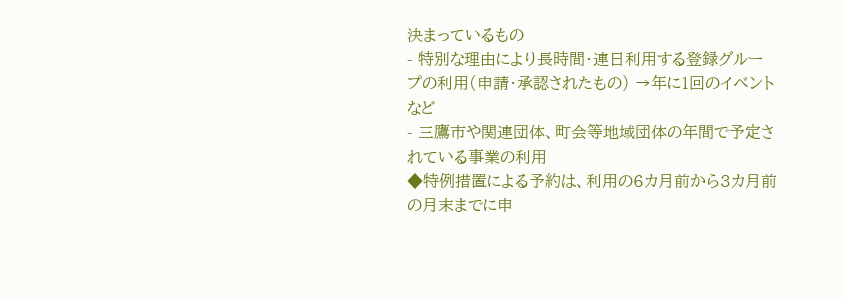決まっているもの
- 特別な理由により長時間・連日利用する登録グループの利用(申請・承認されたもの) →年に1回のイベントなど
- 三鷹市や関連団体、町会等地域団体の年間で予定されている事業の利用
◆特例措置による予約は、利用の6カ月前から3カ月前の月末までに申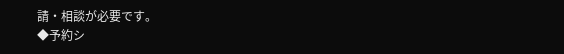請・相談が必要です。
◆予約シ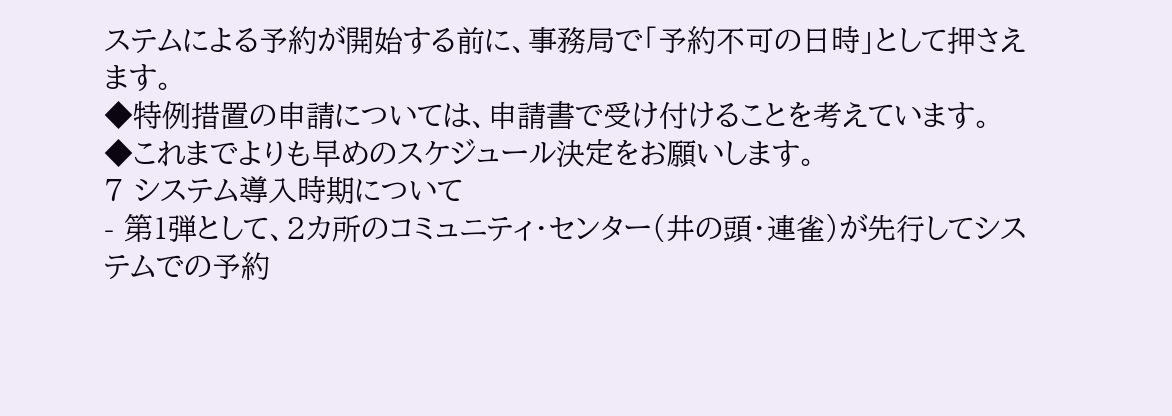ステムによる予約が開始する前に、事務局で「予約不可の日時」として押さえます。
◆特例措置の申請については、申請書で受け付けることを考えています。
◆これまでよりも早めのスケジュール決定をお願いします。
7 システム導入時期について
- 第1弾として、2カ所のコミュニティ・センター(井の頭・連雀)が先行してシステムでの予約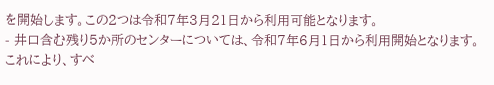を開始します。この2つは令和7年3月21日から利用可能となります。
- 井口含む残り5か所のセンターについては、令和7年6月1日から利用開始となります。これにより、すべ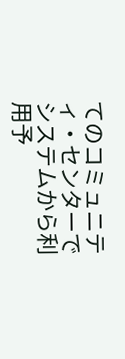てのコミュニティ・センターでシステムから利用予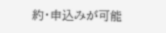約・申込みが可能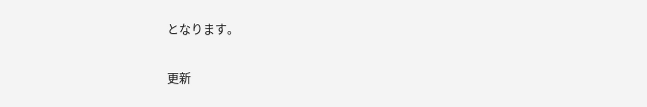となります。

更新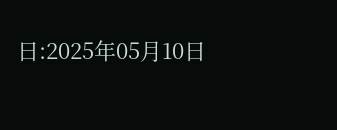日:2025年05月10日